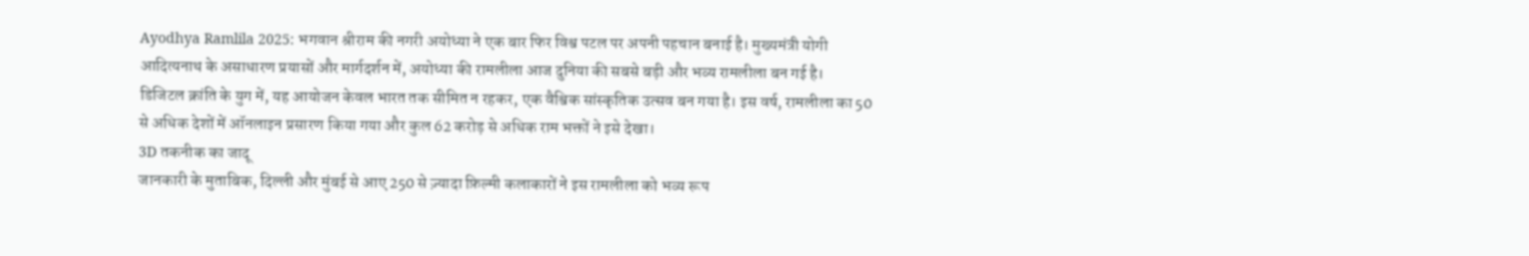Ayodhya Ramlila 2025: भगवान श्रीराम की नगरी अयोध्या ने एक बार फिर विश्व पटल पर अपनी पहचान बनाई है। मुख्यमंत्री योगी आदित्यनाथ के असाधारण प्रयासों और मार्गदर्शन में, अयोध्या की रामलीला आज दुनिया की सबसे बड़ी और भव्य रामलीला बन गई है।
डिजिटल क्रांति के युग में, यह आयोजन केवल भारत तक सीमित न रहकर, एक वैश्विक सांस्कृतिक उत्सव बन गया है। इस वर्ष, रामलीला का 50 से अधिक देशों में ऑनलाइन प्रसारण किया गया और कुल 62 करोड़ से अधिक राम भक्तों ने इसे देखा।
3D तकनीक का जादू
जानकारी के मुताबिक, दिल्ली और मुंबई से आए 250 से ज़्यादा फ़िल्मी कलाकारों ने इस रामलीला को भव्य रूप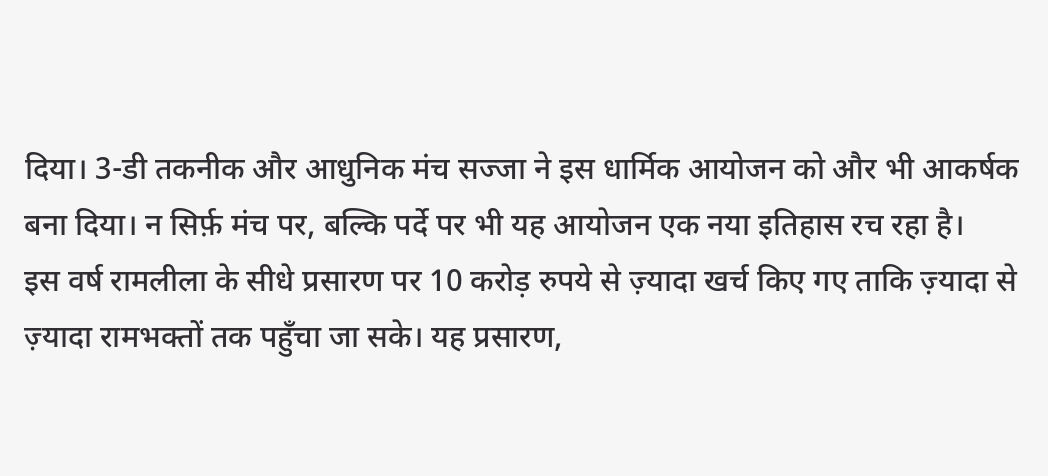दिया। 3-डी तकनीक और आधुनिक मंच सज्जा ने इस धार्मिक आयोजन को और भी आकर्षक बना दिया। न सिर्फ़ मंच पर, बल्कि पर्दे पर भी यह आयोजन एक नया इतिहास रच रहा है।
इस वर्ष रामलीला के सीधे प्रसारण पर 10 करोड़ रुपये से ज़्यादा खर्च किए गए ताकि ज़्यादा से ज़्यादा रामभक्तों तक पहुँचा जा सके। यह प्रसारण,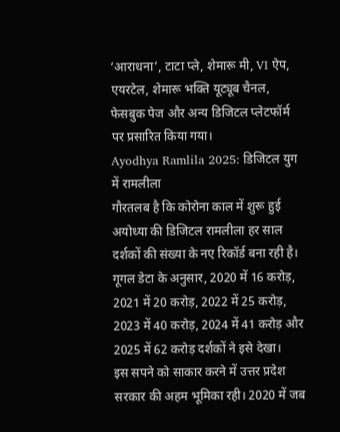‘आराधना’, टाटा प्ले, शेमारू मी, VI ऐप, एयरटेल, शेमारू भक्ति यूट्यूब चैनल, फेसबुक पेज और अन्य डिजिटल प्लेटफॉर्म पर प्रसारित किया गया।
Ayodhya Ramlila 2025: डिजिटल युग में रामलीला
गौरतलब है कि कोरोना काल में शुरू हुई अयोध्या की डिजिटल रामलीला हर साल दर्शकों की संख्या के नए रिकॉर्ड बना रही है। गूगल डेटा के अनुसार, 2020 में 16 करोड़, 2021 में 20 करोड़, 2022 में 25 करोड़, 2023 में 40 करोड़, 2024 में 41 करोड़ और 2025 में 62 करोड़ दर्शकों ने इसे देखा।
इस सपने को साकार करने में उत्तर प्रदेश सरकार की अहम भूमिका रही। 2020 में जब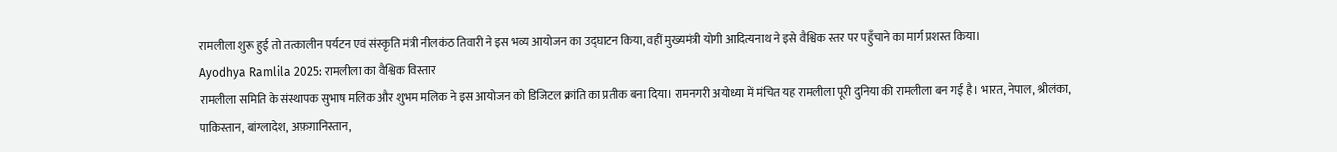रामलीला शुरू हुई तो तत्कालीन पर्यटन एवं संस्कृति मंत्री नीलकंठ तिवारी ने इस भव्य आयोजन का उद्घाटन किया, वहीं मुख्यमंत्री योगी आदित्यनाथ ने इसे वैश्विक स्तर पर पहुँचाने का मार्ग प्रशस्त किया।
Ayodhya Ramlila 2025: रामलीला का वैश्विक विस्तार
रामलीला समिति के संस्थापक सुभाष मलिक और शुभम मलिक ने इस आयोजन को डिजिटल क्रांति का प्रतीक बना दिया। रामनगरी अयोध्या में मंचित यह रामलीला पूरी दुनिया की रामलीला बन गई है। भारत, नेपाल, श्रीलंका, पाकिस्तान, बांग्लादेश, अफ़ग़ानिस्तान,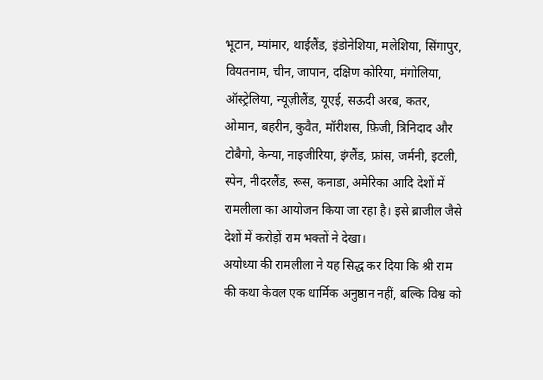भूटान, म्यांमार, थाईलैंड, इंडोनेशिया, मलेशिया, सिंगापुर, वियतनाम, चीन, जापान, दक्षिण कोरिया, मंगोलिया, ऑस्ट्रेलिया, न्यूज़ीलैंड, यूएई, सऊदी अरब, कतर, ओमान, बहरीन, कुवैत, मॉरीशस, फ़िजी, त्रिनिदाद और टोबैगो, केन्या, नाइजीरिया, इंग्लैंड, फ्रांस, जर्मनी, इटली, स्पेन, नीदरलैंड, रूस, कनाडा, अमेरिका आदि देशों में रामलीला का आयोजन किया जा रहा है। इसे ब्राजील जैसे देशों में करोड़ों राम भक्तों ने देखा।
अयोध्या की रामलीला ने यह सिद्ध कर दिया कि श्री राम की कथा केवल एक धार्मिक अनुष्ठान नहीं, बल्कि विश्व को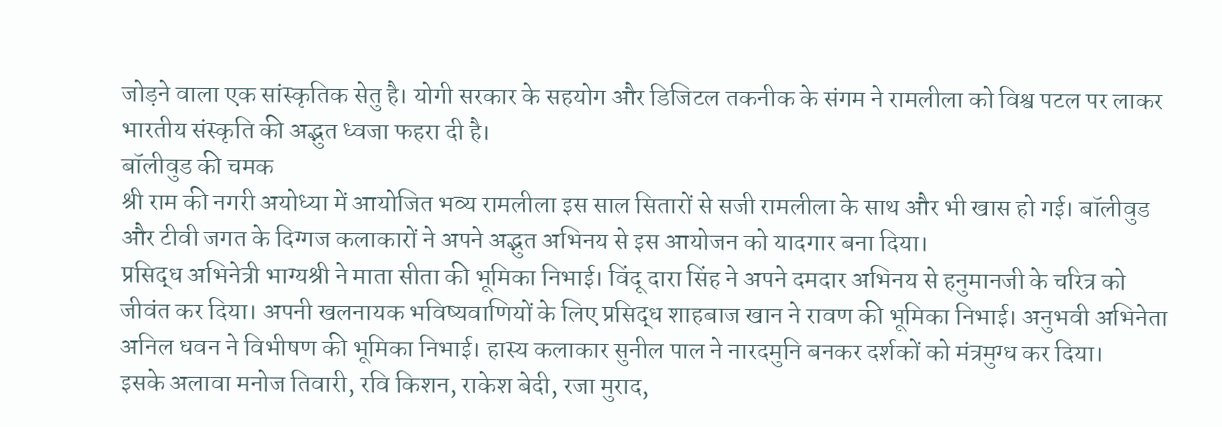जोड़ने वाला एक सांस्कृतिक सेतु है। योगी सरकार के सहयोग और डिजिटल तकनीक के संगम ने रामलीला को विश्व पटल पर लाकर भारतीय संस्कृति की अद्भुत ध्वजा फहरा दी है।
बॉलीवुड की चमक
श्री राम की नगरी अयोध्या में आयोजित भव्य रामलीला इस साल सितारों से सजी रामलीला के साथ और भी खास हो गई। बॉलीवुड और टीवी जगत के दिग्गज कलाकारों ने अपने अद्भुत अभिनय से इस आयोजन को यादगार बना दिया।
प्रसिद्ध अभिनेत्री भाग्यश्री ने माता सीता की भूमिका निभाई। विंदू दारा सिंह ने अपने दमदार अभिनय से हनुमानजी के चरित्र को जीवंत कर दिया। अपनी खलनायक भविष्यवाणियों के लिए प्रसिद्ध शाहबाज खान ने रावण की भूमिका निभाई। अनुभवी अभिनेता अनिल धवन ने विभीषण की भूमिका निभाई। हास्य कलाकार सुनील पाल ने नारदमुनि बनकर दर्शकों को मंत्रमुग्ध कर दिया।
इसके अलावा मनोज तिवारी, रवि किशन, राकेश बेदी, रजा मुराद,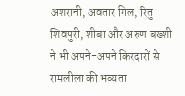अशरानी, अवतार गिल, रितु शिवपुरी, शीबा और अरुण बख्शी ने भी अपने-अपने किरदारों से रामलीला की भव्यता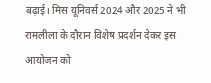बढ़ाई। मिस यूनिवर्स 2024 और 2025 ने भी रामलीला के दौरान विशेष प्रदर्शन देकर इस आयोजन को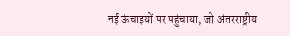नई ऊंचाइयों पर पहुंचाया, जो अंतरराष्ट्रीय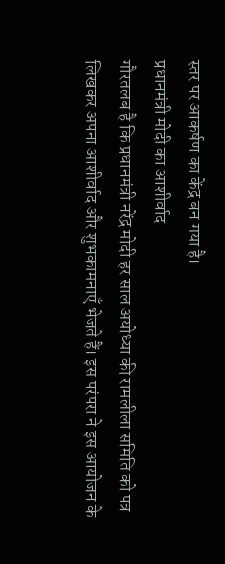स्तर पर आकर्षण का केंद्र बन गया है।
प्रधानमंत्री मोदी का आशीर्वाद
गौरतलब है कि प्रधानमंत्री नरेंद्र मोदी हर साल अयोध्या की रामलीला समिति को पत्र लिखकर अपना आशीर्वाद और शुभकामनाएँ भेजते हैं। इस परंपरा ने इस आयोजन के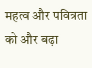महत्व और पवित्रता को और बढ़ा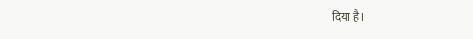दिया है।